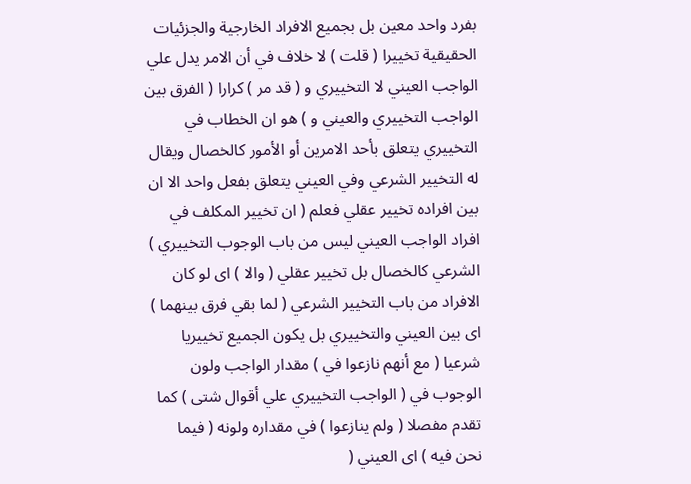بفرد واحد معين بل بجميع الافراد الخارجية والجزئيات الحقيقية تخييرا ( قلت ) لا خلاف في أن الامر يدل علي الواجب العيني لا التخييري و ( قد مر ) كرارا ( الفرق بين الواجب التخييري والعيني و ) هو ان الخطاب في التخييري يتعلق بأحد الامرين أو الأمور كالخصال ويقال له التخيير الشرعي وفي العيني يتعلق بفعل واحد الا ان بين افراده تخيير عقلي فعلم ( ان تخيير المكلف في افراد الواجب العيني ليس من باب الوجوب التخييري ) الشرعي كالخصال بل تخيير عقلي ( والا ) اى لو كان الافراد من باب التخيير الشرعي ( لما بقي فرق بينهما ) اى بين العيني والتخييري بل يكون الجميع تخييريا شرعيا ( مع أنهم نازعوا في ) مقدار الواجب ولون الوجوب في ( الواجب التخييري علي أقوال شتى ) كما تقدم مفصلا ( ولم ينازعوا ) في مقداره ولونه ( فيما نحن فيه ) اى العيني (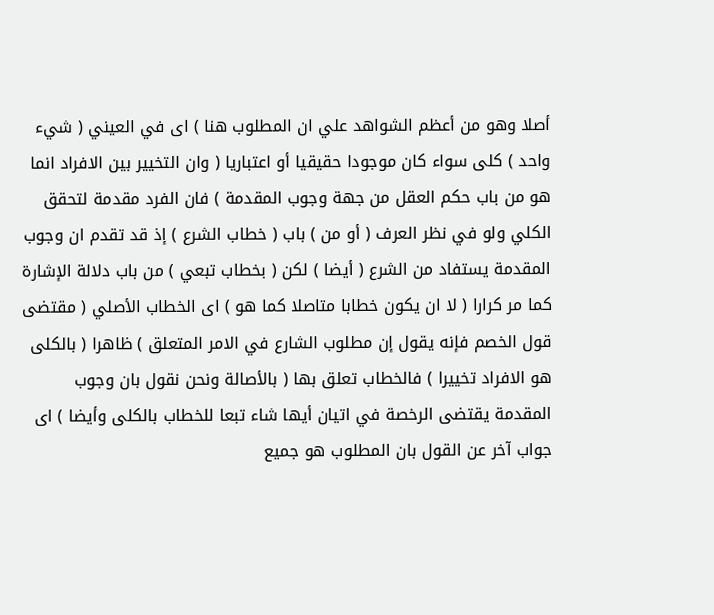أصلا وهو من أعظم الشواهد علي ان المطلوب هنا ) اى في العيني ( شيء واحد ) كلى سواء كان موجودا حقيقيا أو اعتباريا ( وان التخيير بين الافراد انما هو من باب حكم العقل من جهة وجوب المقدمة ) فان الفرد مقدمة لتحقق الكلي ولو في نظر العرف ( أو من ) باب ( خطاب الشرع ) إذ قد تقدم ان وجوب المقدمة يستفاد من الشرع ( أيضا ) لكن ( بخطاب تبعي ) من باب دلالة الإشارة كما مر كرارا ( لا ان يكون خطابا متاصلا كما هو ) اى الخطاب الأصلي ( مقتضى قول الخصم فإنه يقول إن مطلوب الشارع في الامر المتعلق ) ظاهرا ( بالكلى هو الافراد تخييرا ) فالخطاب تعلق بها ( بالأصالة ونحن نقول بان وجوب المقدمة يقتضى الرخصة في اتيان أيها شاء تبعا للخطاب بالكلى وأيضا ) اى جواب آخر عن القول بان المطلوب هو جميع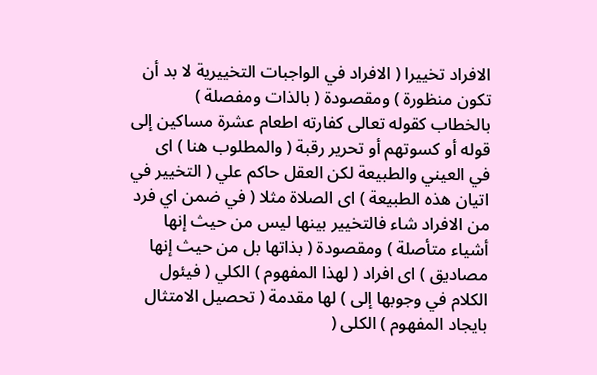الافراد تخييرا ( الافراد في الواجبات التخييرية لا بد أن تكون منظورة ) ومقصودة ( بالذات ومفصلة ) بالخطاب كقوله تعالى كفارته اطعام عشرة مساكين إلى قوله أو كسوتهم أو تحرير رقبة ( والمطلوب هنا ) اى في العيني والطبيعة لكن العقل حاكم علي ( التخيير في اتيان هذه الطبيعة ) اى الصلاة مثلا ( في ضمن اي فرد من الافراد شاء فالتخيير بينها ليس من حيث إنها أشياء متأصلة ) ومقصودة ( بذاتها بل من حيث إنها مصاديق ) اى افراد ( لهذا المفهوم ) الكلي ( فيئول الكلام في وجوبها إلى ) لها مقدمة ( تحصيل الامتثال بايجاد المفهوم ) الكلى (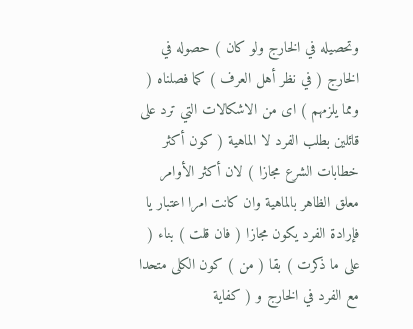وتحصيله في الخارج ولو كان ) حصوله في الخارج ( في نظر أهل العرف ) كما فصلناه ( ومما يلزمهم ) اى من الاشكالات التي ترد على قائلين بطلب الفرد لا الماهية ( كون أكثر خطابات الشرع مجازا ) لان أكثر الأوامر معلق الظاهر بالماهية وان كانت امرا اعتبار يا فإرادة الفرد يكون مجازا ( فان قلت ) بناء ( على ما ذكرت ) بقا ( من ) كون الكلى متحدا مع الفرد في الخارج و ( كفاية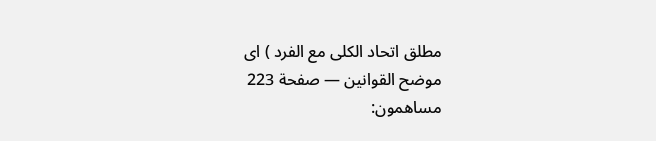مطلق اتحاد الكلى مع الفرد ) اى
موضح القوانين — صفحة 223
مساهمون: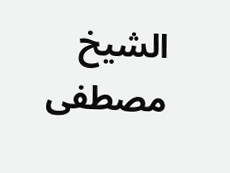الشيخ مصطفى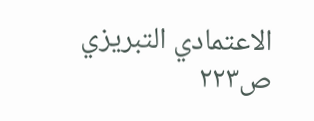الاعتمادي التبريزي
ص٢٢٣